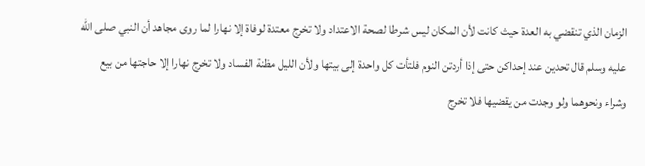الزمان الذي تنقضي به العدة حيث كانت لأن المكان ليس شرطا لصحة الاعتداد ولا تخرج معتدة لوفاة إلا نهارا لما روى مجاهد أن النبي صلى الله عليه وسلم قال تحدين عند إحداكن حتى إذا أردتن النوم فلتأت كل واحدة إلى بيتها ولأن الليل مظنة الفساد ولا تخرج نهارا إلا حاجتها من بيع وشراء ونحوهما ولو وجدت من يقضيها فلا تخرج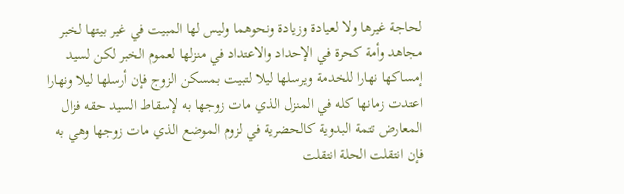لحاجة غيرها ولا لعيادة وزيادة ونحوهما وليس لها المبيت في غير بيتها لخبر مجاهد وأمة كحرة في الإحداد والاعتداد في منزلها لعموم الخبر لكن لسيد إمساكها نهارا للخدمة ويرسلها ليلا لتبيت بمسكن الزوج فإن أرسلها ليلا ونهارا اعتدت زمانها كله في المنزل الذي مات زوجها به لإسقاط السيد حقه فزال المعارض تتمة البدوية كالحضرية في لزوم الموضع الذي مات زوجها وهي به فإن انتقلت الحلة انتقلت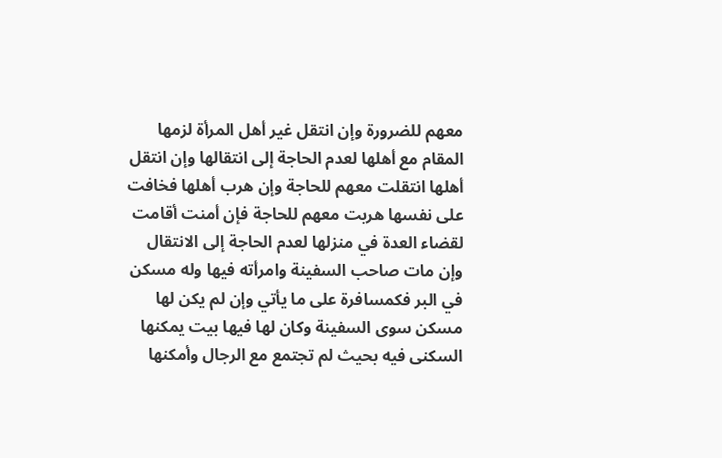معهم للضرورة وإن انتقل غير أهل المرأة لزمها المقام مع أهلها لعدم الحاجة إلى انتقالها وإن انتقل أهلها انتقلت معهم للحاجة وإن هرب أهلها فخافت على نفسها هربت معهم للحاجة فإن أمنت أقامت لقضاء العدة في منزلها لعدم الحاجة إلى الانتقال وإن مات صاحب السفينة وامرأته فيها وله مسكن في البر فكمسافرة على ما يأتي وإن لم يكن لها مسكن سوى السفينة وكان لها فيها بيت يمكنها السكنى فيه بحيث لم تجتمع مع الرجال وأمكنها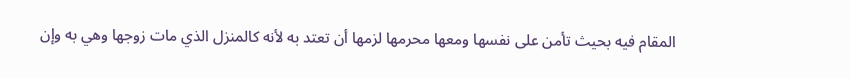المقام فيه بحيث تأمن على نفسها ومعها محرمها لزمها أن تعتد به لأنه كالمنزل الذي مات زوجها وهي به وإن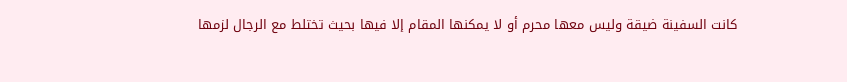كانت السفينة ضيقة وليس معها محرم أو لا يمكنها المقام إلا فيها بحيث تختلط مع الرجال لزمها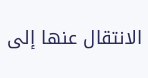الانتقال عنها إلى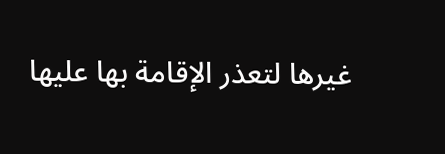غيرها لتعذر الإقامة بها عليها